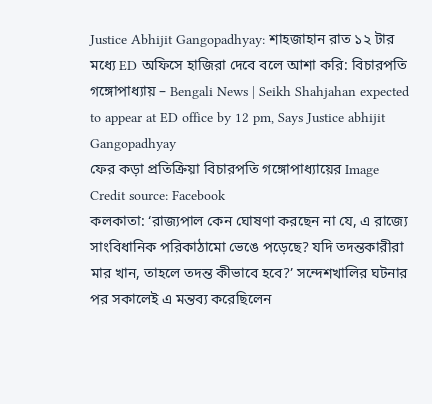Justice Abhijit Gangopadhyay: শাহজাহান রাত ১২ টার মধ্যে ED অফিসে হাজিরা দেবে বলে আশা করি: বিচারপতি গঙ্গোপাধ্যায় – Bengali News | Seikh Shahjahan expected to appear at ED office by 12 pm, Says Justice abhijit Gangopadhyay
ফের কড়া প্রতিক্রিয়া বিচারপতি গঙ্গোপাধ্যায়ের Image Credit source: Facebook
কলকাতা: ‘রাজ্যপাল কেন ঘোষণা করছেন না যে, এ রাজ্যে সাংবিধানিক পরিকাঠামো ভেঙে পড়েছে? যদি তদন্তকারীরা মার খান, তাহলে তদন্ত কীভাবে হবে?’ সন্দেশখালির ঘটনার পর সকালেই এ মন্তব্য করেছিলেন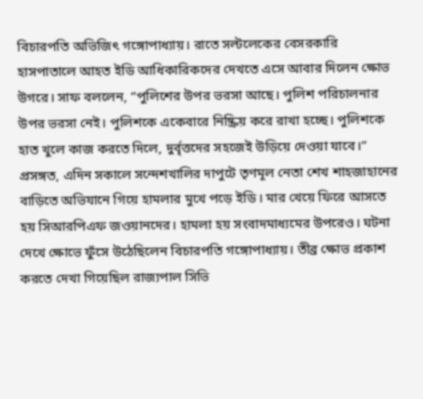বিচারপতি অভিজিৎ গঙ্গোপাধ্যায়। রাতে সল্টলেকের বেসরকারি হাসপাতালে আহত ইডি আধিকারিকদের দেখতে এসে আবার দিলেন ক্ষোভ উগরে। সাফ বললেন, “পুলিশের উপর ভরসা আছে। পুলিশ পরিচালনার উপর ভরসা নেই। পুলিশকে একেবারে নিষ্ক্রিয় করে রাখা হচ্ছে। পুলিশকে হাত খুলে কাজ করতে দিলে, দুর্বৃত্তদের সহজেই উড়িয়ে দেওয়া যাবে।”
প্রসঙ্গত, এদিন সকালে সন্দেশখালির দাপুটে তৃণমূল নেতা শেখ শাহজাহানের বাড়িতে অভিযানে গিয়ে হামলার মুখে পড়ে ইডি। মার খেয়ে ফিরে আসতে হয় সিআরপিএফ জওয়ানদের। হামলা হয় সংবাদমাধ্যমের উপরেও। ঘটনা দেখে ক্ষোভে ফুঁসে উঠেছিলেন বিচারপতি গঙ্গোপাধ্যায়। তীব্র ক্ষোভ প্রকাশ করতে দেখা গিয়েছিল রাজ্যপাল সিভি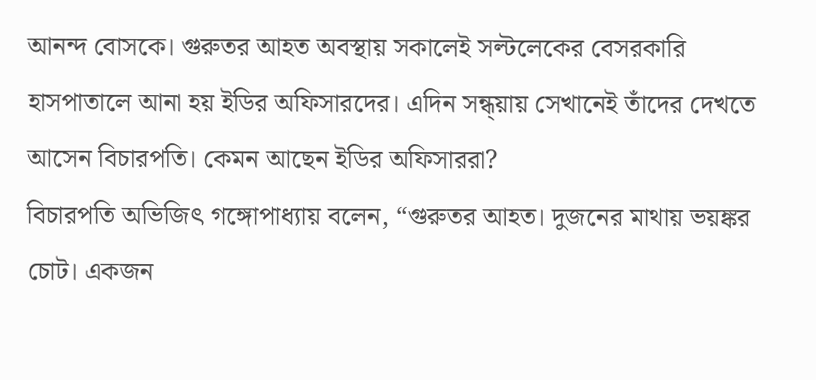আনন্দ বোসকে। গুরুতর আহত অবস্থায় সকালেই সল্টলেকের বেসরকারি হাসপাতালে আনা হয় ইডির অফিসারদের। এদিন সন্ধ্য়ায় সেখানেই তাঁদের দেখতে আসেন বিচারপতি। কেমন আছেন ইডির অফিসাররা?
বিচারপতি অভিজিৎ গঙ্গোপাধ্যায় বলেন, “গুরুতর আহত। দুজনের মাথায় ভয়ঙ্কর চোট। একজন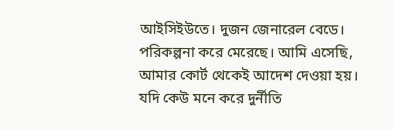আইসিইউতে। দুজন জেনারেল বেডে। পরিকল্পনা করে মেরেছে। আমি এসেছি, আমার কোর্ট থেকেই আদেশ দেওয়া হয়। যদি কেউ মনে করে দুর্নীতি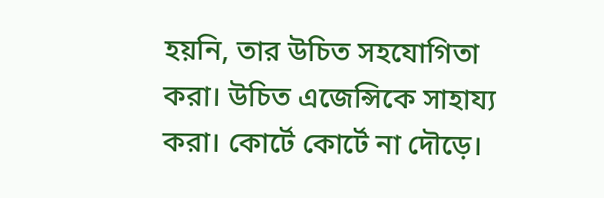হয়নি, তার উচিত সহযোগিতা করা। উচিত এজেন্সিকে সাহায্য করা। কোর্টে কোর্টে না দৌড়ে।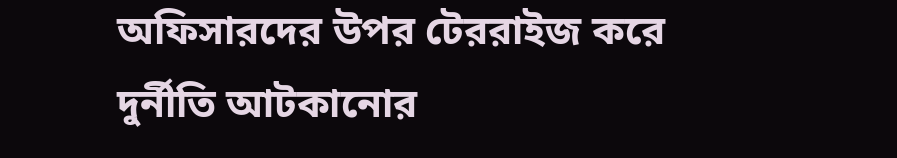অফিসারদের উপর টেররাইজ করে দুর্নীতি আটকানোর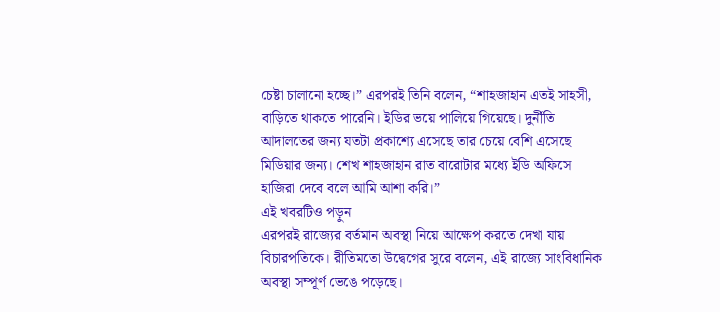চেষ্টা চালানো হচ্ছে।” এরপরই তিনি বলেন, “শাহজাহান এতই সাহসী, বাড়িতে থাকতে পারেনি। ইডির ভয়ে পালিয়ে গিয়েছে। দুর্নীতি আদালতের জন্য যতটা প্রকাশ্যে এসেছে তার চেয়ে বেশি এসেছে মিডিয়ার জন্য। শেখ শাহজাহান রাত বারোটার মধ্যে ইডি অফিসে হাজিরা দেবে বলে আমি আশা করি।”
এই খবরটিও পড়ুন
এরপরই রাজ্যের বর্তমান অবস্থা নিয়ে আক্ষেপ করতে দেখা যায় বিচারপতিকে। রীতিমতো উদ্বেগের সুরে বলেন, এই রাজ্যে সাংবিধানিক অবস্থা সম্পূর্ণ ভেঙে পড়েছে।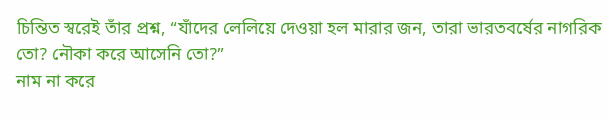চিন্তিত স্বরেই তাঁর প্রশ্ন, “যাঁদের লেলিয়ে দেওয়া হল মারার জন, তারা ভারতবর্ষের নাগরিক তো? নৌকা করে আসেনি তো?”
নাম না করে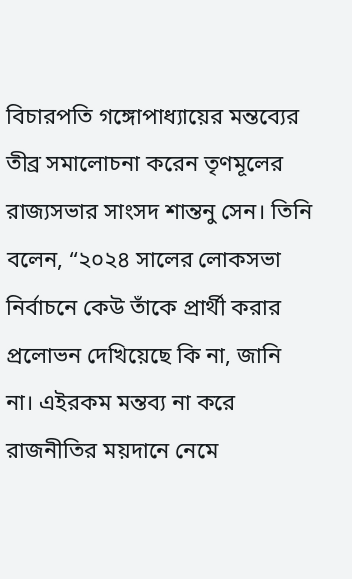বিচারপতি গঙ্গোপাধ্যায়ের মন্তব্যের তীব্র সমালোচনা করেন তৃণমূলের রাজ্যসভার সাংসদ শান্তনু সেন। তিনি বলেন, “২০২৪ সালের লোকসভা নির্বাচনে কেউ তাঁকে প্রার্থী করার প্রলোভন দেখিয়েছে কি না, জানি না। এইরকম মন্তব্য না করে রাজনীতির ময়দানে নেমে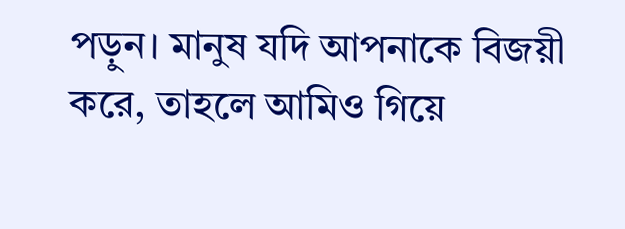পড়ুন। মানুষ যদি আপনাকে বিজয়ী করে, তাহলে আমিও গিয়ে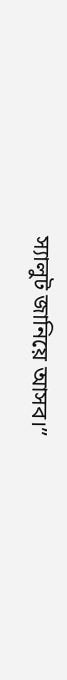স্যালুট জানিয়ে আসব।”